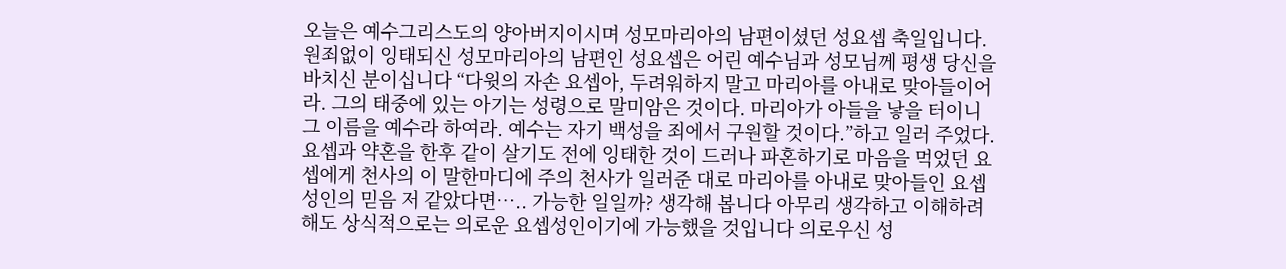오늘은 예수그리스도의 양아버지이시며 성모마리아의 남편이셨던 성요셉 축일입니다. 원죄없이 잉태되신 성모마리아의 남편인 성요셉은 어린 예수님과 성모님께 평생 당신을 바치신 분이십니다 “다윗의 자손 요셉아, 두려워하지 말고 마리아를 아내로 맞아들이어라. 그의 태중에 있는 아기는 성령으로 말미암은 것이다. 마리아가 아들을 낳을 터이니 그 이름을 예수라 하여라. 예수는 자기 백성을 죄에서 구원할 것이다.”하고 일러 주었다. 요셉과 약혼을 한후 같이 살기도 전에 잉태한 것이 드러나 파혼하기로 마음을 먹었던 요셉에게 천사의 이 말한마디에 주의 천사가 일러준 대로 마리아를 아내로 맞아들인 요셉성인의 믿음 저 같았다면….. 가능한 일일까? 생각해 봅니다 아무리 생각하고 이해하려해도 상식적으로는 의로운 요셉성인이기에 가능했을 것입니다 의로우신 성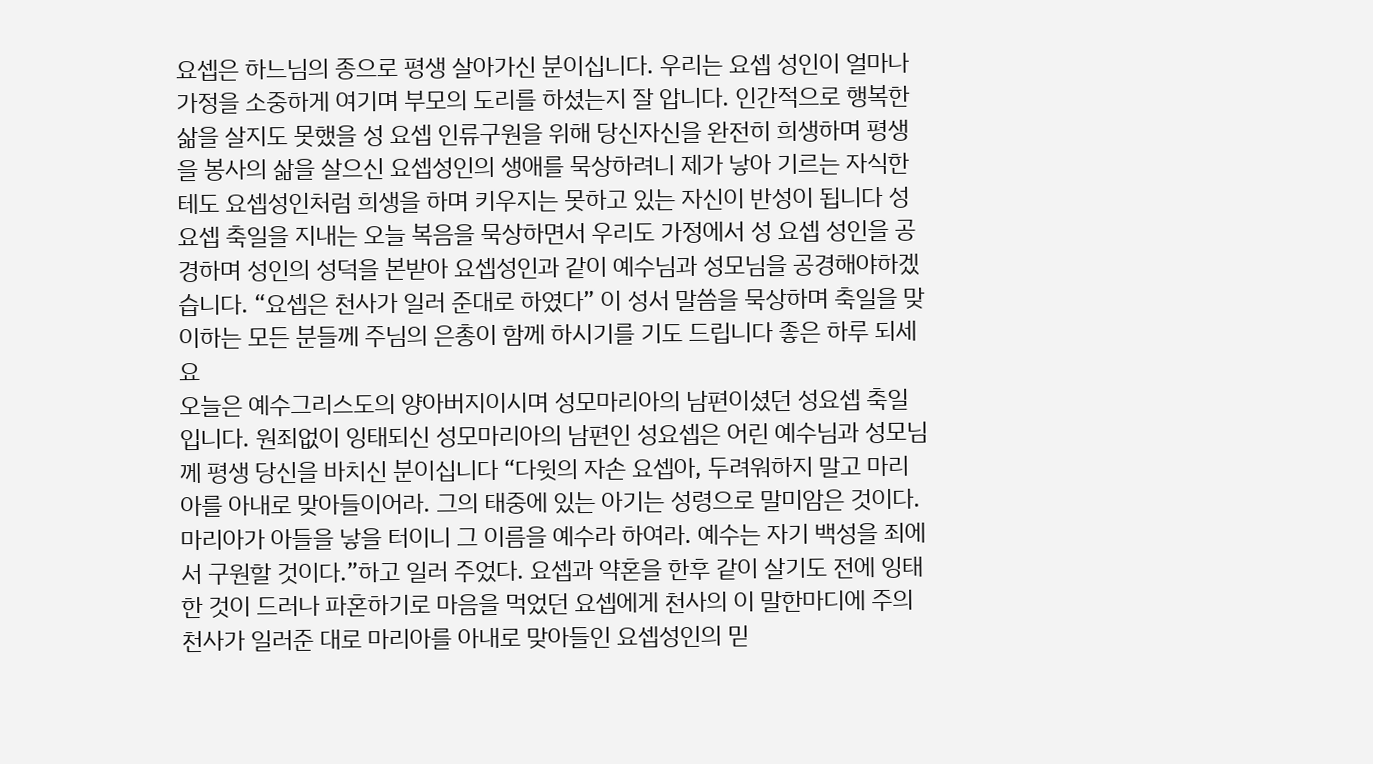요셉은 하느님의 종으로 평생 살아가신 분이십니다. 우리는 요셉 성인이 얼마나 가정을 소중하게 여기며 부모의 도리를 하셨는지 잘 압니다. 인간적으로 행복한 삶을 살지도 못했을 성 요셉 인류구원을 위해 당신자신을 완전히 희생하며 평생을 봉사의 삶을 살으신 요셉성인의 생애를 묵상하려니 제가 낳아 기르는 자식한테도 요셉성인처럼 희생을 하며 키우지는 못하고 있는 자신이 반성이 됩니다 성요셉 축일을 지내는 오늘 복음을 묵상하면서 우리도 가정에서 성 요셉 성인을 공경하며 성인의 성덕을 본받아 요셉성인과 같이 예수님과 성모님을 공경해야하겠습니다. “요셉은 천사가 일러 준대로 하였다” 이 성서 말씀을 묵상하며 축일을 맞이하는 모든 분들께 주님의 은총이 함께 하시기를 기도 드립니다 좋은 하루 되세요
오늘은 예수그리스도의 양아버지이시며 성모마리아의 남편이셨던 성요셉 축일입니다. 원죄없이 잉태되신 성모마리아의 남편인 성요셉은 어린 예수님과 성모님께 평생 당신을 바치신 분이십니다 “다윗의 자손 요셉아, 두려워하지 말고 마리아를 아내로 맞아들이어라. 그의 태중에 있는 아기는 성령으로 말미암은 것이다. 마리아가 아들을 낳을 터이니 그 이름을 예수라 하여라. 예수는 자기 백성을 죄에서 구원할 것이다.”하고 일러 주었다. 요셉과 약혼을 한후 같이 살기도 전에 잉태한 것이 드러나 파혼하기로 마음을 먹었던 요셉에게 천사의 이 말한마디에 주의 천사가 일러준 대로 마리아를 아내로 맞아들인 요셉성인의 믿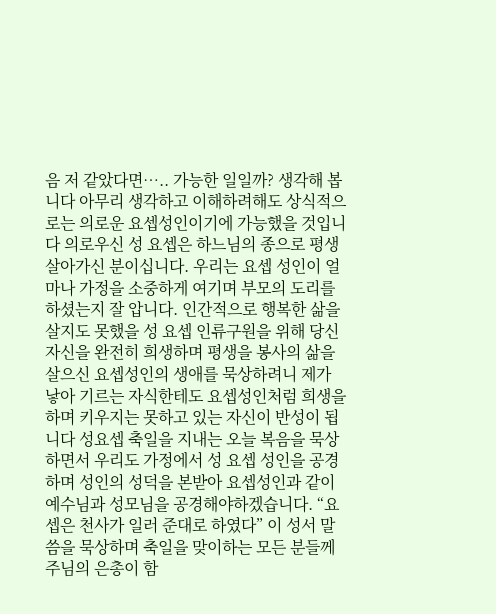음 저 같았다면….. 가능한 일일까? 생각해 봅니다 아무리 생각하고 이해하려해도 상식적으로는 의로운 요셉성인이기에 가능했을 것입니다 의로우신 성 요셉은 하느님의 종으로 평생 살아가신 분이십니다. 우리는 요셉 성인이 얼마나 가정을 소중하게 여기며 부모의 도리를 하셨는지 잘 압니다. 인간적으로 행복한 삶을 살지도 못했을 성 요셉 인류구원을 위해 당신자신을 완전히 희생하며 평생을 봉사의 삶을 살으신 요셉성인의 생애를 묵상하려니 제가 낳아 기르는 자식한테도 요셉성인처럼 희생을 하며 키우지는 못하고 있는 자신이 반성이 됩니다 성요셉 축일을 지내는 오늘 복음을 묵상하면서 우리도 가정에서 성 요셉 성인을 공경하며 성인의 성덕을 본받아 요셉성인과 같이 예수님과 성모님을 공경해야하겠습니다. “요셉은 천사가 일러 준대로 하였다” 이 성서 말씀을 묵상하며 축일을 맞이하는 모든 분들께 주님의 은총이 함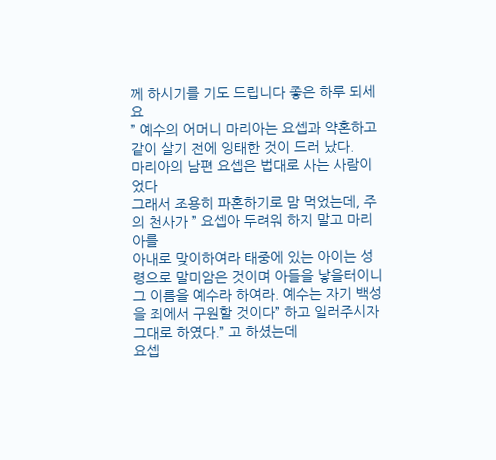께 하시기를 기도 드립니다 좋은 하루 되세요
” 예수의 어머니 마리아는 요셉과 약혼하고 같이 살기 전에 잉태한 것이 드러 났다.
마리아의 남편 요셉은 법대로 사는 사람이었다
그래서 조용히 파혼하기로 맘 먹었는데, 주의 천사가 ” 요셉아 두려워 하지 말고 마리아를
아내로 맞이하여라 태중에 있는 아이는 성령으로 말미암은 것이며 아들을 낳을터이니
그 이름을 예수라 하여라. 예수는 자기 백성을 죄에서 구원할 것이다” 하고 일러주시자
그대로 하였다.” 고 하셨는데
요셉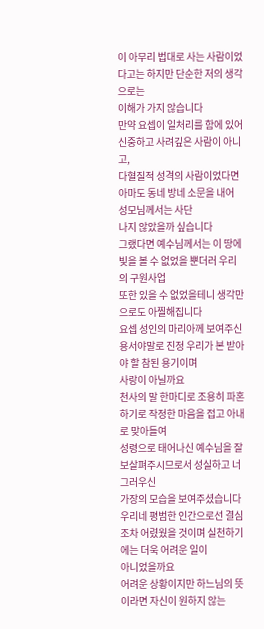이 아무리 법대로 사는 사람이었다고는 하지만 단순한 저의 생각으로는
이해가 가지 않습니다
만약 요셉이 일처리를 함에 있어 신중하고 사려깊은 사람이 아니고,
다혈질적 성격의 사람이었다면 아마도 동네 방네 소문을 내어 성모님께서는 사단
나지 않았을까 싶습니다
그랬다면 예수님께서는 이 땅에 빛을 볼 수 없었을 뿐더러 우리의 구원사업
또한 있을 수 없었을테니 생각만으로도 아찔해집니다
요셉 성인의 마리아께 보여주신 용서야말로 진정 우리가 본 받아야 할 참된 용기이며
사랑이 아닐까요
천사의 말 한마디로 조용히 파혼하기로 작정한 마음을 접고 아내로 맞아들여
성령으로 태어나신 예수님을 잘 보살펴주시므로서 성실하고 너그러우신
가장의 모습을 보여주셨습니다
우리네 평범한 인간으로선 결심조차 어렸웠을 것이며 실천하기에는 더욱 어려운 일이
아니었을까요
어려운 상황이지만 하느님의 뜻이라면 자신이 원하지 않는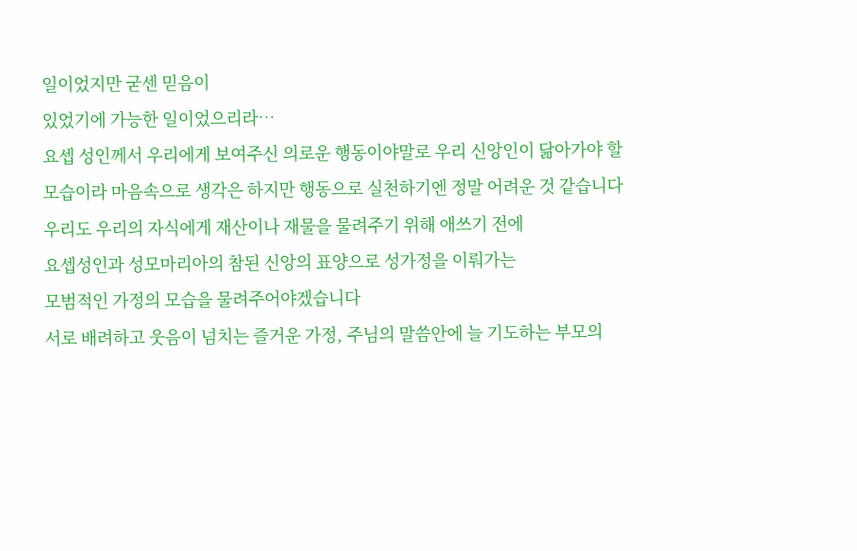일이었지만 굳센 믿음이
있었기에 가능한 일이었으리라…
요셉 성인께서 우리에게 보여주신 의로운 행동이야말로 우리 신앙인이 닮아가야 할
모습이라 마음속으로 생각은 하지만 행동으로 실천하기엔 정말 어려운 것 같습니다
우리도 우리의 자식에게 재산이나 재물을 물려주기 위해 애쓰기 전에
요셉성인과 성모마리아의 참된 신앙의 표양으로 성가정을 이뤄가는
모범적인 가정의 모습을 물려주어야겠습니다
서로 배려하고 웃음이 넘치는 즐거운 가정, 주님의 말씀안에 늘 기도하는 부모의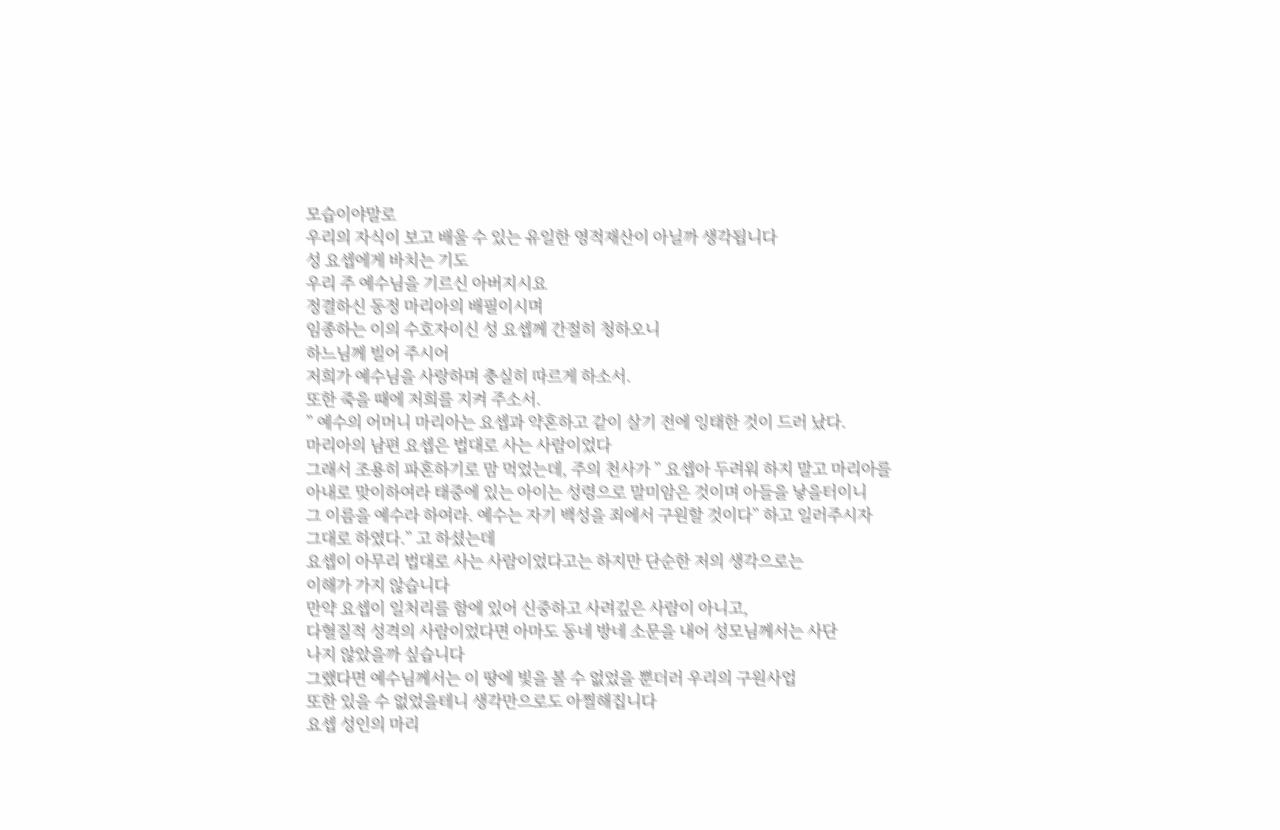모습이야말로
우리의 자식이 보고 배울 수 있는 유일한 영적재산이 아닐까 생각됩니다
성 요셉에게 바치는 기도
우리 주 예수님을 기르신 아버지시요
정결하신 동정 마리아의 배필이시며
임종하는 이의 수호자이신 성 요셉께 간절히 청하오니
하느님께 빌어 주시어
저희가 예수님을 사랑하며 충실히 따르게 하소서.
또한 죽을 때에 저희를 지켜 주소서.
” 예수의 어머니 마리아는 요셉과 약혼하고 같이 살기 전에 잉태한 것이 드러 났다.
마리아의 남편 요셉은 법대로 사는 사람이었다
그래서 조용히 파혼하기로 맘 먹었는데, 주의 천사가 ” 요셉아 두려워 하지 말고 마리아를
아내로 맞이하여라 태중에 있는 아이는 성령으로 말미암은 것이며 아들을 낳을터이니
그 이름을 예수라 하여라. 예수는 자기 백성을 죄에서 구원할 것이다” 하고 일러주시자
그대로 하였다.” 고 하셨는데
요셉이 아무리 법대로 사는 사람이었다고는 하지만 단순한 저의 생각으로는
이해가 가지 않습니다
만약 요셉이 일처리를 함에 있어 신중하고 사려깊은 사람이 아니고,
다혈질적 성격의 사람이었다면 아마도 동네 방네 소문을 내어 성모님께서는 사단
나지 않았을까 싶습니다
그랬다면 예수님께서는 이 땅에 빛을 볼 수 없었을 뿐더러 우리의 구원사업
또한 있을 수 없었을테니 생각만으로도 아찔해집니다
요셉 성인의 마리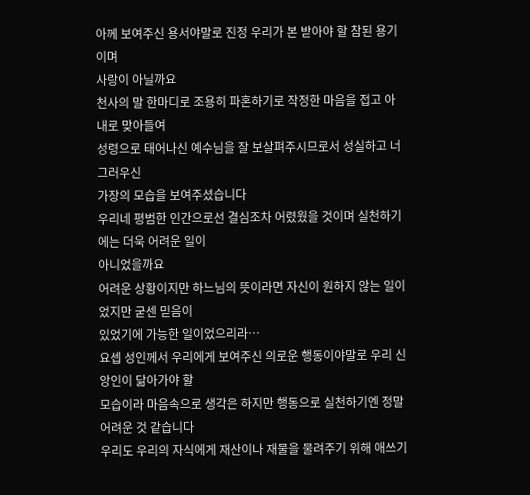아께 보여주신 용서야말로 진정 우리가 본 받아야 할 참된 용기이며
사랑이 아닐까요
천사의 말 한마디로 조용히 파혼하기로 작정한 마음을 접고 아내로 맞아들여
성령으로 태어나신 예수님을 잘 보살펴주시므로서 성실하고 너그러우신
가장의 모습을 보여주셨습니다
우리네 평범한 인간으로선 결심조차 어렸웠을 것이며 실천하기에는 더욱 어려운 일이
아니었을까요
어려운 상황이지만 하느님의 뜻이라면 자신이 원하지 않는 일이었지만 굳센 믿음이
있었기에 가능한 일이었으리라…
요셉 성인께서 우리에게 보여주신 의로운 행동이야말로 우리 신앙인이 닮아가야 할
모습이라 마음속으로 생각은 하지만 행동으로 실천하기엔 정말 어려운 것 같습니다
우리도 우리의 자식에게 재산이나 재물을 물려주기 위해 애쓰기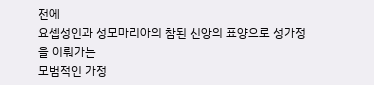전에
요셉성인과 성모마리아의 참된 신앙의 표양으로 성가정을 이뤄가는
모범적인 가정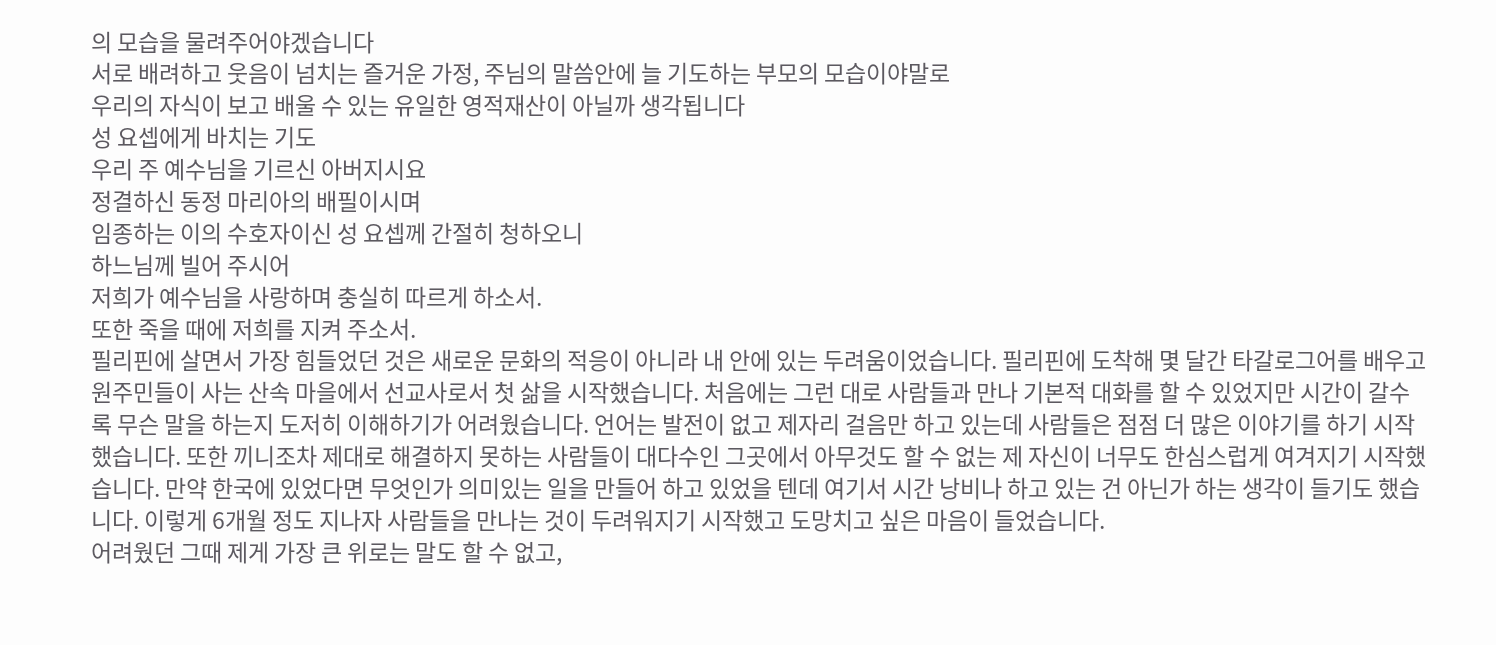의 모습을 물려주어야겠습니다
서로 배려하고 웃음이 넘치는 즐거운 가정, 주님의 말씀안에 늘 기도하는 부모의 모습이야말로
우리의 자식이 보고 배울 수 있는 유일한 영적재산이 아닐까 생각됩니다
성 요셉에게 바치는 기도
우리 주 예수님을 기르신 아버지시요
정결하신 동정 마리아의 배필이시며
임종하는 이의 수호자이신 성 요셉께 간절히 청하오니
하느님께 빌어 주시어
저희가 예수님을 사랑하며 충실히 따르게 하소서.
또한 죽을 때에 저희를 지켜 주소서.
필리핀에 살면서 가장 힘들었던 것은 새로운 문화의 적응이 아니라 내 안에 있는 두려움이었습니다. 필리핀에 도착해 몇 달간 타갈로그어를 배우고 원주민들이 사는 산속 마을에서 선교사로서 첫 삶을 시작했습니다. 처음에는 그런 대로 사람들과 만나 기본적 대화를 할 수 있었지만 시간이 갈수록 무슨 말을 하는지 도저히 이해하기가 어려웠습니다. 언어는 발전이 없고 제자리 걸음만 하고 있는데 사람들은 점점 더 많은 이야기를 하기 시작했습니다. 또한 끼니조차 제대로 해결하지 못하는 사람들이 대다수인 그곳에서 아무것도 할 수 없는 제 자신이 너무도 한심스럽게 여겨지기 시작했습니다. 만약 한국에 있었다면 무엇인가 의미있는 일을 만들어 하고 있었을 텐데 여기서 시간 낭비나 하고 있는 건 아닌가 하는 생각이 들기도 했습니다. 이렇게 6개월 정도 지나자 사람들을 만나는 것이 두려워지기 시작했고 도망치고 싶은 마음이 들었습니다.
어려웠던 그때 제게 가장 큰 위로는 말도 할 수 없고,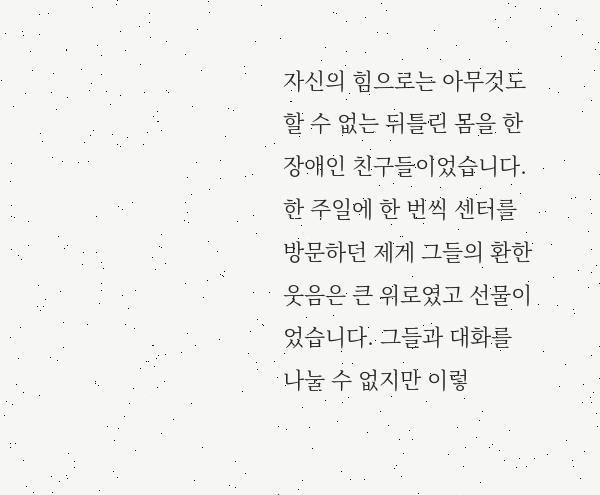자신의 힘으로는 아무것도 할 수 없는 뒤틀린 몸을 한 장애인 친구들이었습니다. 한 주일에 한 번씩 센터를 방문하던 제게 그들의 환한 웃음은 큰 위로였고 선물이었습니다. 그들과 대화를 나눌 수 없지만 이렇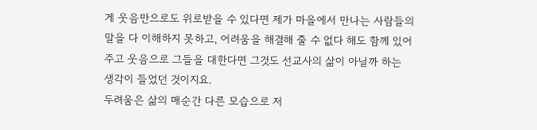게 웃음만으로도 위로받을 수 있다면 제가 마을에서 만나는 사람들의 말을 다 이해하지 못하고, 어려움을 해결해 줄 수 없다 해도 함께 있어주고 웃음으로 그들을 대한다면 그것도 선교사의 삶이 아닐까 하는 생각이 들었던 것이지요.
두려움은 삶의 매순간 다른 모습으로 저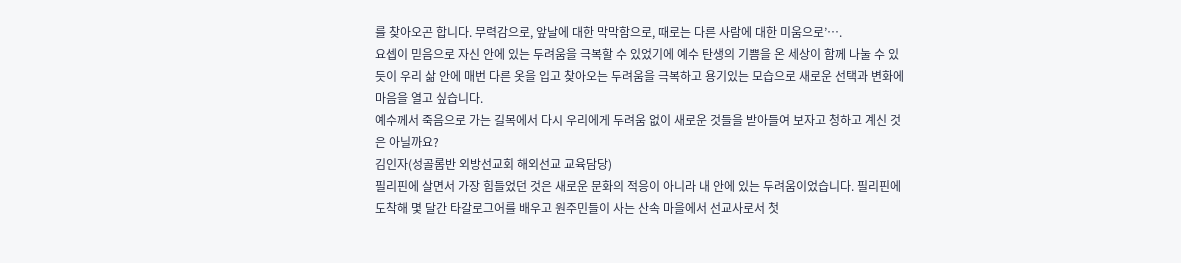를 찾아오곤 합니다. 무력감으로, 앞날에 대한 막막함으로, 때로는 다른 사람에 대한 미움으로’….
요셉이 믿음으로 자신 안에 있는 두려움을 극복할 수 있었기에 예수 탄생의 기쁨을 온 세상이 함께 나눌 수 있듯이 우리 삶 안에 매번 다른 옷을 입고 찾아오는 두려움을 극복하고 용기있는 모습으로 새로운 선택과 변화에 마음을 열고 싶습니다.
예수께서 죽음으로 가는 길목에서 다시 우리에게 두려움 없이 새로운 것들을 받아들여 보자고 청하고 계신 것은 아닐까요?
김인자(성골롬반 외방선교회 해외선교 교육담당)
필리핀에 살면서 가장 힘들었던 것은 새로운 문화의 적응이 아니라 내 안에 있는 두려움이었습니다. 필리핀에 도착해 몇 달간 타갈로그어를 배우고 원주민들이 사는 산속 마을에서 선교사로서 첫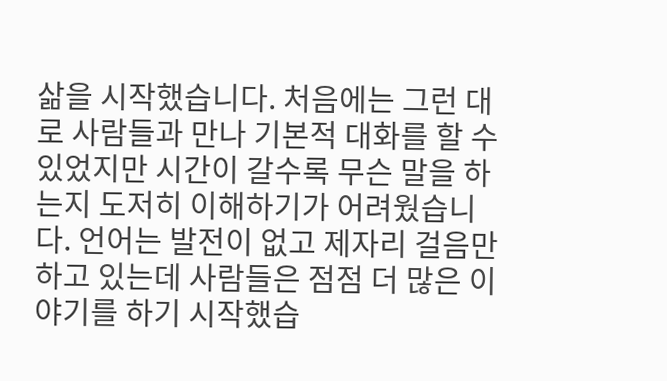삶을 시작했습니다. 처음에는 그런 대로 사람들과 만나 기본적 대화를 할 수 있었지만 시간이 갈수록 무슨 말을 하는지 도저히 이해하기가 어려웠습니다. 언어는 발전이 없고 제자리 걸음만 하고 있는데 사람들은 점점 더 많은 이야기를 하기 시작했습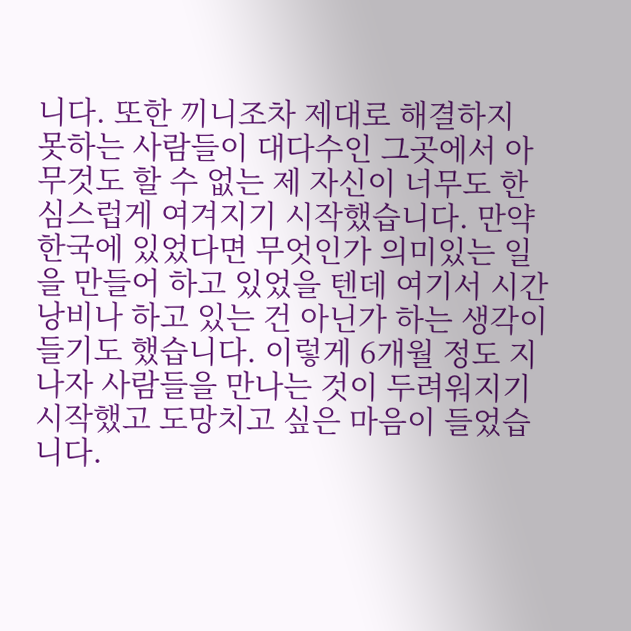니다. 또한 끼니조차 제대로 해결하지 못하는 사람들이 대다수인 그곳에서 아무것도 할 수 없는 제 자신이 너무도 한심스럽게 여겨지기 시작했습니다. 만약 한국에 있었다면 무엇인가 의미있는 일을 만들어 하고 있었을 텐데 여기서 시간 낭비나 하고 있는 건 아닌가 하는 생각이 들기도 했습니다. 이렇게 6개월 정도 지나자 사람들을 만나는 것이 두려워지기 시작했고 도망치고 싶은 마음이 들었습니다.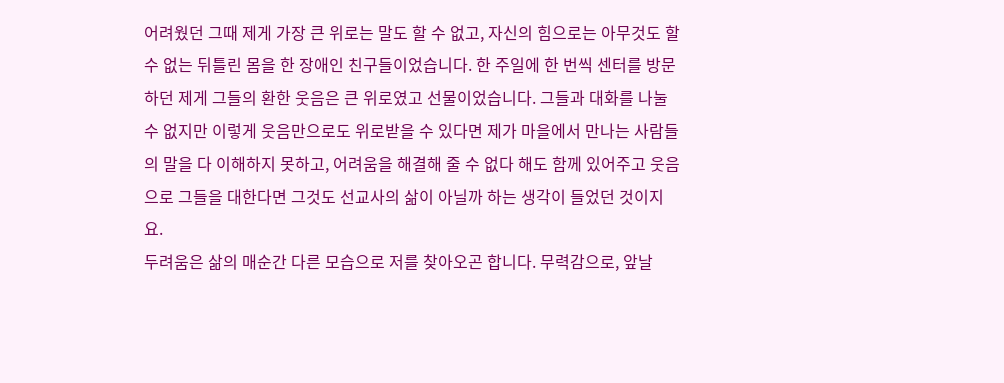어려웠던 그때 제게 가장 큰 위로는 말도 할 수 없고, 자신의 힘으로는 아무것도 할 수 없는 뒤틀린 몸을 한 장애인 친구들이었습니다. 한 주일에 한 번씩 센터를 방문하던 제게 그들의 환한 웃음은 큰 위로였고 선물이었습니다. 그들과 대화를 나눌 수 없지만 이렇게 웃음만으로도 위로받을 수 있다면 제가 마을에서 만나는 사람들의 말을 다 이해하지 못하고, 어려움을 해결해 줄 수 없다 해도 함께 있어주고 웃음으로 그들을 대한다면 그것도 선교사의 삶이 아닐까 하는 생각이 들었던 것이지요.
두려움은 삶의 매순간 다른 모습으로 저를 찾아오곤 합니다. 무력감으로, 앞날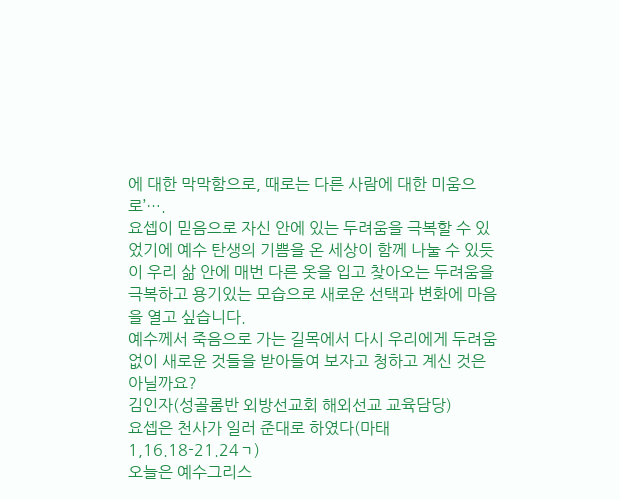에 대한 막막함으로, 때로는 다른 사람에 대한 미움으로’….
요셉이 믿음으로 자신 안에 있는 두려움을 극복할 수 있었기에 예수 탄생의 기쁨을 온 세상이 함께 나눌 수 있듯이 우리 삶 안에 매번 다른 옷을 입고 찾아오는 두려움을 극복하고 용기있는 모습으로 새로운 선택과 변화에 마음을 열고 싶습니다.
예수께서 죽음으로 가는 길목에서 다시 우리에게 두려움 없이 새로운 것들을 받아들여 보자고 청하고 계신 것은 아닐까요?
김인자(성골롬반 외방선교회 해외선교 교육담당)
요셉은 천사가 일러 준대로 하였다(마태1,16.18-21.24ㄱ)
오늘은 예수그리스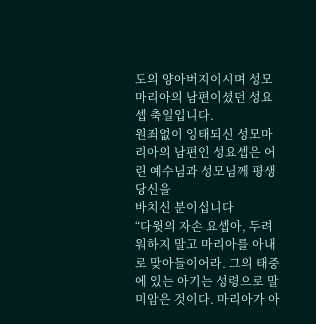도의 양아버지이시며 성모마리아의 남편이셨던 성요셉 축일입니다.
원죄없이 잉태되신 성모마리아의 남편인 성요셉은 어린 예수님과 성모님께 평생 당신을
바치신 분이십니다
“다윗의 자손 요셉아, 두려워하지 말고 마리아를 아내로 맞아들이어라. 그의 태중에 있는 아기는 성령으로 말미암은 것이다. 마리아가 아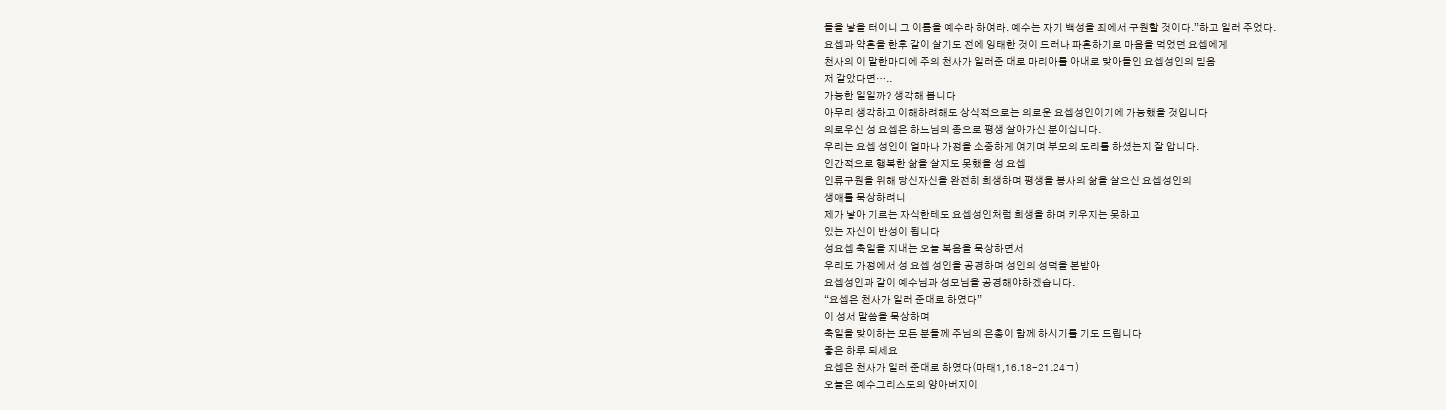들을 낳을 터이니 그 이름을 예수라 하여라. 예수는 자기 백성을 죄에서 구원할 것이다.”하고 일러 주었다.
요셉과 약혼을 한후 같이 살기도 전에 잉태한 것이 드러나 파혼하기로 마음을 먹었던 요셉에게
천사의 이 말한마디에 주의 천사가 일러준 대로 마리아를 아내로 맞아들인 요셉성인의 믿음
저 같았다면…..
가능한 일일까? 생각해 봅니다
아무리 생각하고 이해하려해도 상식적으로는 의로운 요셉성인이기에 가능했을 것입니다
의로우신 성 요셉은 하느님의 종으로 평생 살아가신 분이십니다.
우리는 요셉 성인이 얼마나 가정을 소중하게 여기며 부모의 도리를 하셨는지 잘 압니다.
인간적으로 행복한 삶을 살지도 못했을 성 요셉
인류구원을 위해 당신자신을 완전히 희생하며 평생을 봉사의 삶을 살으신 요셉성인의
생애를 묵상하려니
제가 낳아 기르는 자식한테도 요셉성인처럼 희생을 하며 키우지는 못하고
있는 자신이 반성이 됩니다
성요셉 축일을 지내는 오늘 복음을 묵상하면서
우리도 가정에서 성 요셉 성인을 공경하며 성인의 성덕을 본받아
요셉성인과 같이 예수님과 성모님을 공경해야하겠습니다.
“요셉은 천사가 일러 준대로 하였다”
이 성서 말씀을 묵상하며
축일을 맞이하는 모든 분들께 주님의 은총이 함께 하시기를 기도 드립니다
좋은 하루 되세요
요셉은 천사가 일러 준대로 하였다(마태1,16.18-21.24ㄱ)
오늘은 예수그리스도의 양아버지이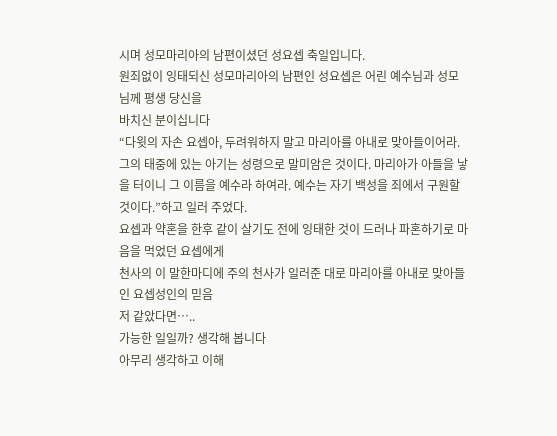시며 성모마리아의 남편이셨던 성요셉 축일입니다.
원죄없이 잉태되신 성모마리아의 남편인 성요셉은 어린 예수님과 성모님께 평생 당신을
바치신 분이십니다
“다윗의 자손 요셉아, 두려워하지 말고 마리아를 아내로 맞아들이어라. 그의 태중에 있는 아기는 성령으로 말미암은 것이다. 마리아가 아들을 낳을 터이니 그 이름을 예수라 하여라. 예수는 자기 백성을 죄에서 구원할 것이다.”하고 일러 주었다.
요셉과 약혼을 한후 같이 살기도 전에 잉태한 것이 드러나 파혼하기로 마음을 먹었던 요셉에게
천사의 이 말한마디에 주의 천사가 일러준 대로 마리아를 아내로 맞아들인 요셉성인의 믿음
저 같았다면…..
가능한 일일까? 생각해 봅니다
아무리 생각하고 이해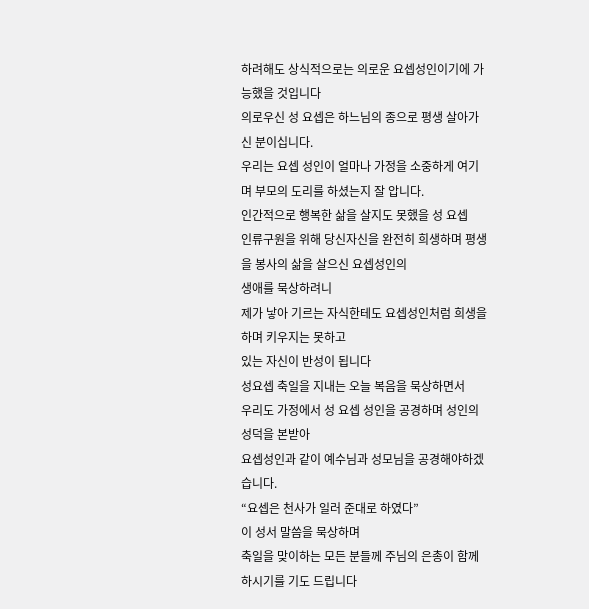하려해도 상식적으로는 의로운 요셉성인이기에 가능했을 것입니다
의로우신 성 요셉은 하느님의 종으로 평생 살아가신 분이십니다.
우리는 요셉 성인이 얼마나 가정을 소중하게 여기며 부모의 도리를 하셨는지 잘 압니다.
인간적으로 행복한 삶을 살지도 못했을 성 요셉
인류구원을 위해 당신자신을 완전히 희생하며 평생을 봉사의 삶을 살으신 요셉성인의
생애를 묵상하려니
제가 낳아 기르는 자식한테도 요셉성인처럼 희생을 하며 키우지는 못하고
있는 자신이 반성이 됩니다
성요셉 축일을 지내는 오늘 복음을 묵상하면서
우리도 가정에서 성 요셉 성인을 공경하며 성인의 성덕을 본받아
요셉성인과 같이 예수님과 성모님을 공경해야하겠습니다.
“요셉은 천사가 일러 준대로 하였다”
이 성서 말씀을 묵상하며
축일을 맞이하는 모든 분들께 주님의 은총이 함께 하시기를 기도 드립니다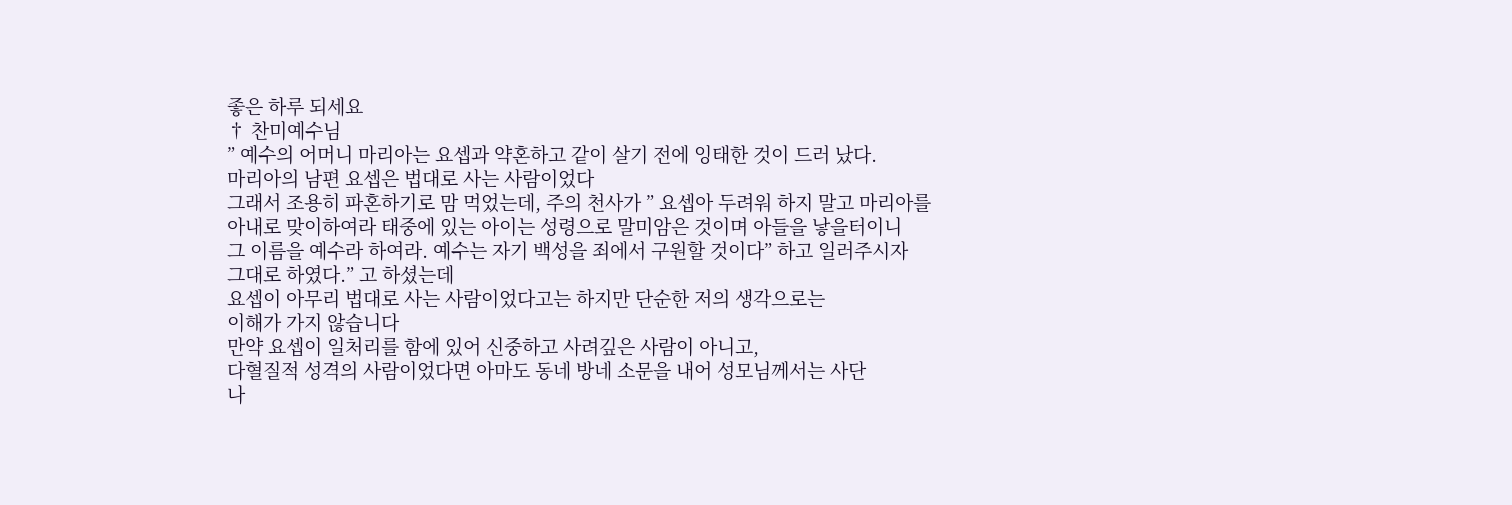좋은 하루 되세요
† 찬미예수님
” 예수의 어머니 마리아는 요셉과 약혼하고 같이 살기 전에 잉태한 것이 드러 났다.
마리아의 남편 요셉은 법대로 사는 사람이었다
그래서 조용히 파혼하기로 맘 먹었는데, 주의 천사가 ” 요셉아 두려워 하지 말고 마리아를
아내로 맞이하여라 태중에 있는 아이는 성령으로 말미암은 것이며 아들을 낳을터이니
그 이름을 예수라 하여라. 예수는 자기 백성을 죄에서 구원할 것이다” 하고 일러주시자
그대로 하였다.” 고 하셨는데
요셉이 아무리 법대로 사는 사람이었다고는 하지만 단순한 저의 생각으로는
이해가 가지 않습니다
만약 요셉이 일처리를 함에 있어 신중하고 사려깊은 사람이 아니고,
다혈질적 성격의 사람이었다면 아마도 동네 방네 소문을 내어 성모님께서는 사단
나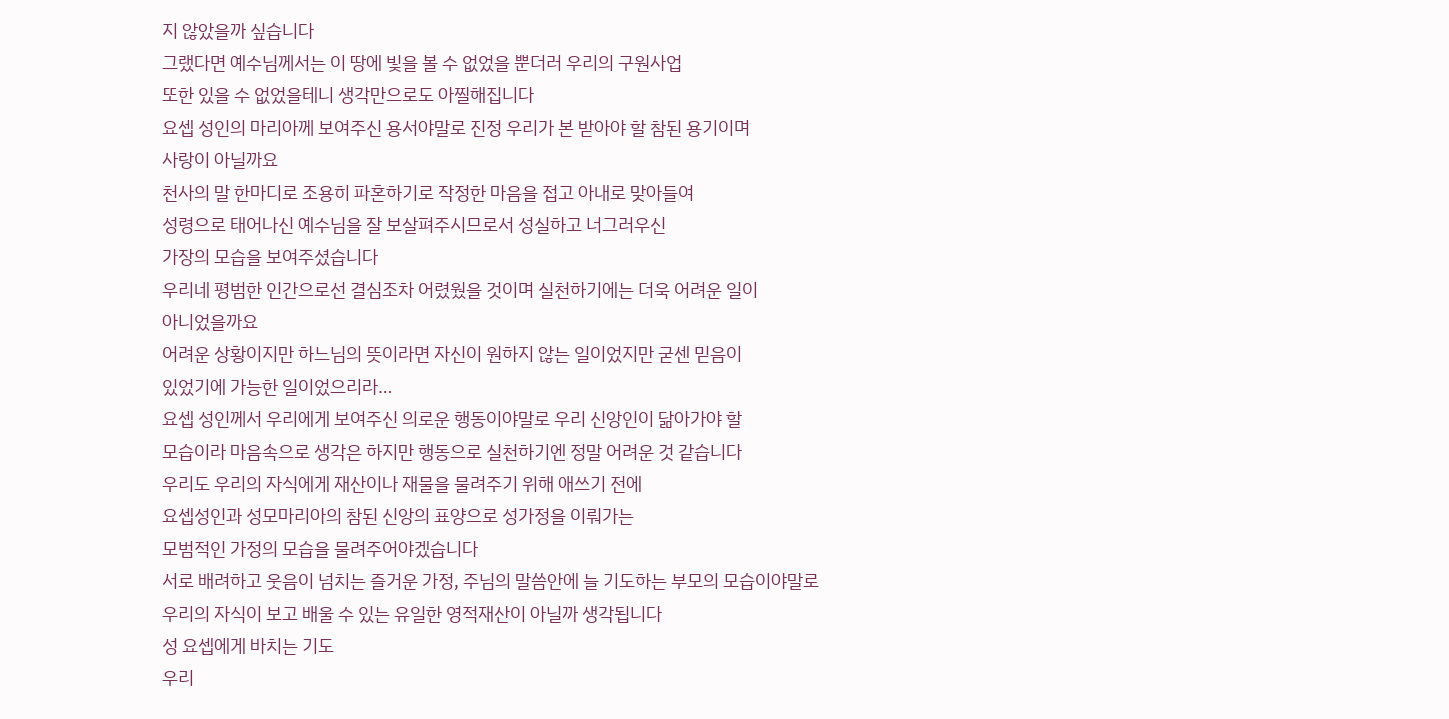지 않았을까 싶습니다
그랬다면 예수님께서는 이 땅에 빛을 볼 수 없었을 뿐더러 우리의 구원사업
또한 있을 수 없었을테니 생각만으로도 아찔해집니다
요셉 성인의 마리아께 보여주신 용서야말로 진정 우리가 본 받아야 할 참된 용기이며
사랑이 아닐까요
천사의 말 한마디로 조용히 파혼하기로 작정한 마음을 접고 아내로 맞아들여
성령으로 태어나신 예수님을 잘 보살펴주시므로서 성실하고 너그러우신
가장의 모습을 보여주셨습니다
우리네 평범한 인간으로선 결심조차 어렸웠을 것이며 실천하기에는 더욱 어려운 일이
아니었을까요
어려운 상황이지만 하느님의 뜻이라면 자신이 원하지 않는 일이었지만 굳센 믿음이
있었기에 가능한 일이었으리라…
요셉 성인께서 우리에게 보여주신 의로운 행동이야말로 우리 신앙인이 닮아가야 할
모습이라 마음속으로 생각은 하지만 행동으로 실천하기엔 정말 어려운 것 같습니다
우리도 우리의 자식에게 재산이나 재물을 물려주기 위해 애쓰기 전에
요셉성인과 성모마리아의 참된 신앙의 표양으로 성가정을 이뤄가는
모범적인 가정의 모습을 물려주어야겠습니다
서로 배려하고 웃음이 넘치는 즐거운 가정, 주님의 말씀안에 늘 기도하는 부모의 모습이야말로
우리의 자식이 보고 배울 수 있는 유일한 영적재산이 아닐까 생각됩니다
성 요셉에게 바치는 기도
우리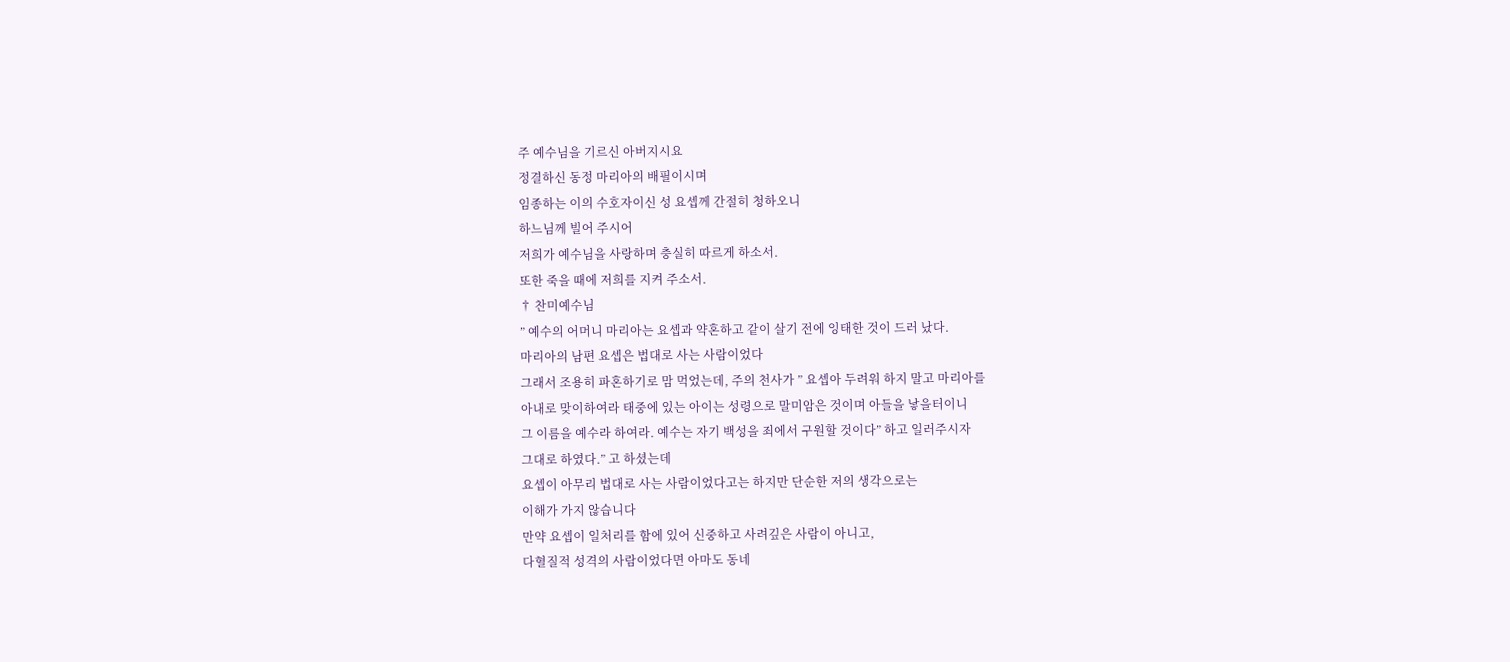주 예수님을 기르신 아버지시요
정결하신 동정 마리아의 배필이시며
임종하는 이의 수호자이신 성 요셉께 간절히 청하오니
하느님께 빌어 주시어
저희가 예수님을 사랑하며 충실히 따르게 하소서.
또한 죽을 때에 저희를 지켜 주소서.
† 찬미예수님
” 예수의 어머니 마리아는 요셉과 약혼하고 같이 살기 전에 잉태한 것이 드러 났다.
마리아의 남편 요셉은 법대로 사는 사람이었다
그래서 조용히 파혼하기로 맘 먹었는데, 주의 천사가 ” 요셉아 두려워 하지 말고 마리아를
아내로 맞이하여라 태중에 있는 아이는 성령으로 말미암은 것이며 아들을 낳을터이니
그 이름을 예수라 하여라. 예수는 자기 백성을 죄에서 구원할 것이다” 하고 일러주시자
그대로 하였다.” 고 하셨는데
요셉이 아무리 법대로 사는 사람이었다고는 하지만 단순한 저의 생각으로는
이해가 가지 않습니다
만약 요셉이 일처리를 함에 있어 신중하고 사려깊은 사람이 아니고,
다혈질적 성격의 사람이었다면 아마도 동네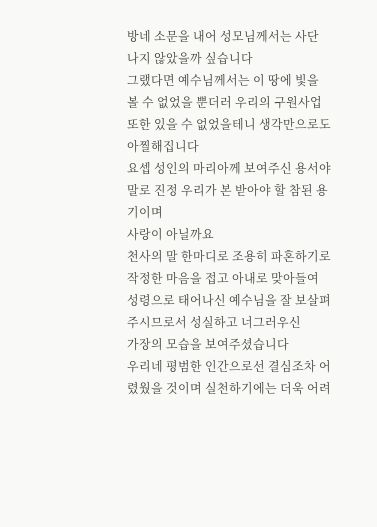방네 소문을 내어 성모님께서는 사단
나지 않았을까 싶습니다
그랬다면 예수님께서는 이 땅에 빛을 볼 수 없었을 뿐더러 우리의 구원사업
또한 있을 수 없었을테니 생각만으로도 아찔해집니다
요셉 성인의 마리아께 보여주신 용서야말로 진정 우리가 본 받아야 할 참된 용기이며
사랑이 아닐까요
천사의 말 한마디로 조용히 파혼하기로 작정한 마음을 접고 아내로 맞아들여
성령으로 태어나신 예수님을 잘 보살펴주시므로서 성실하고 너그러우신
가장의 모습을 보여주셨습니다
우리네 평범한 인간으로선 결심조차 어렸웠을 것이며 실천하기에는 더욱 어려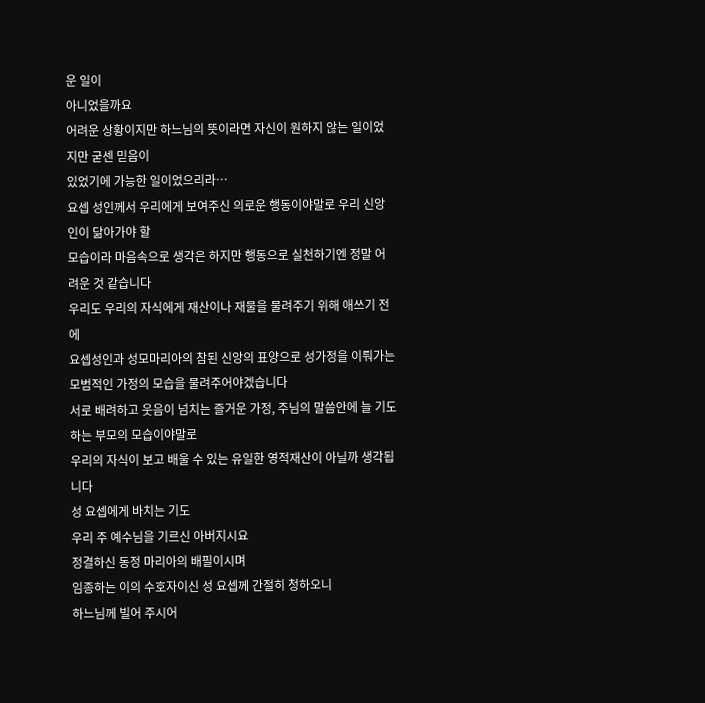운 일이
아니었을까요
어려운 상황이지만 하느님의 뜻이라면 자신이 원하지 않는 일이었지만 굳센 믿음이
있었기에 가능한 일이었으리라…
요셉 성인께서 우리에게 보여주신 의로운 행동이야말로 우리 신앙인이 닮아가야 할
모습이라 마음속으로 생각은 하지만 행동으로 실천하기엔 정말 어려운 것 같습니다
우리도 우리의 자식에게 재산이나 재물을 물려주기 위해 애쓰기 전에
요셉성인과 성모마리아의 참된 신앙의 표양으로 성가정을 이뤄가는
모범적인 가정의 모습을 물려주어야겠습니다
서로 배려하고 웃음이 넘치는 즐거운 가정, 주님의 말씀안에 늘 기도하는 부모의 모습이야말로
우리의 자식이 보고 배울 수 있는 유일한 영적재산이 아닐까 생각됩니다
성 요셉에게 바치는 기도
우리 주 예수님을 기르신 아버지시요
정결하신 동정 마리아의 배필이시며
임종하는 이의 수호자이신 성 요셉께 간절히 청하오니
하느님께 빌어 주시어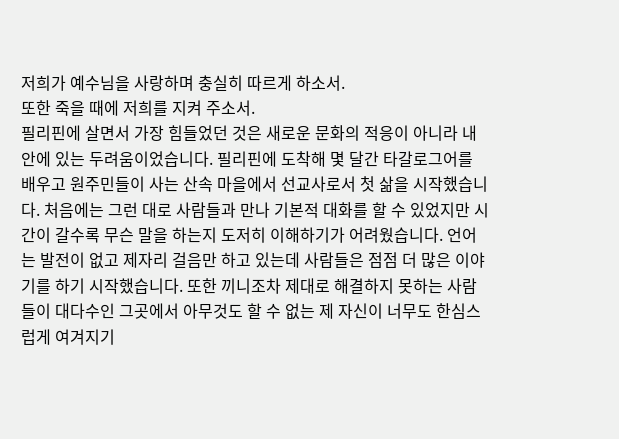저희가 예수님을 사랑하며 충실히 따르게 하소서.
또한 죽을 때에 저희를 지켜 주소서.
필리핀에 살면서 가장 힘들었던 것은 새로운 문화의 적응이 아니라 내 안에 있는 두려움이었습니다. 필리핀에 도착해 몇 달간 타갈로그어를 배우고 원주민들이 사는 산속 마을에서 선교사로서 첫 삶을 시작했습니다. 처음에는 그런 대로 사람들과 만나 기본적 대화를 할 수 있었지만 시간이 갈수록 무슨 말을 하는지 도저히 이해하기가 어려웠습니다. 언어는 발전이 없고 제자리 걸음만 하고 있는데 사람들은 점점 더 많은 이야기를 하기 시작했습니다. 또한 끼니조차 제대로 해결하지 못하는 사람들이 대다수인 그곳에서 아무것도 할 수 없는 제 자신이 너무도 한심스럽게 여겨지기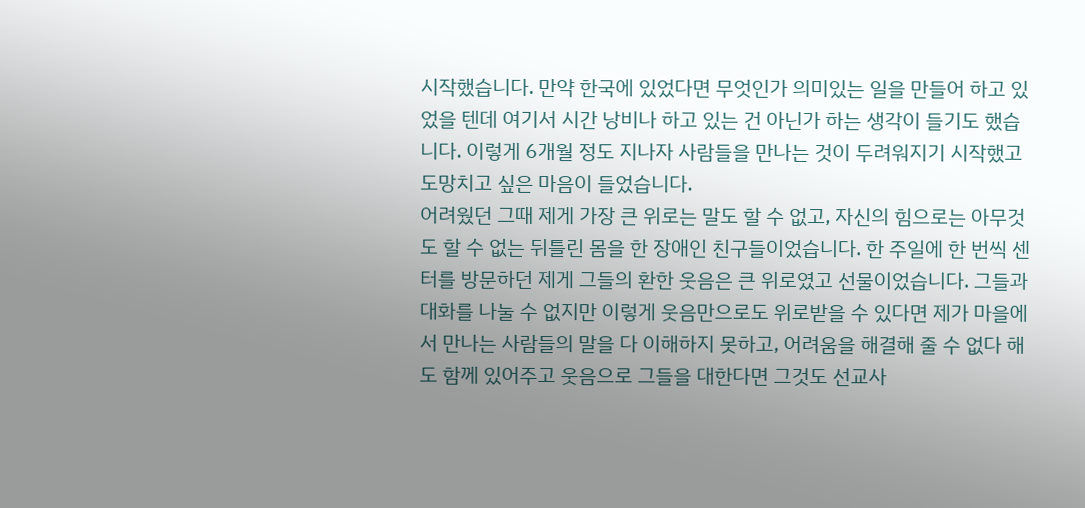시작했습니다. 만약 한국에 있었다면 무엇인가 의미있는 일을 만들어 하고 있었을 텐데 여기서 시간 낭비나 하고 있는 건 아닌가 하는 생각이 들기도 했습니다. 이렇게 6개월 정도 지나자 사람들을 만나는 것이 두려워지기 시작했고 도망치고 싶은 마음이 들었습니다.
어려웠던 그때 제게 가장 큰 위로는 말도 할 수 없고, 자신의 힘으로는 아무것도 할 수 없는 뒤틀린 몸을 한 장애인 친구들이었습니다. 한 주일에 한 번씩 센터를 방문하던 제게 그들의 환한 웃음은 큰 위로였고 선물이었습니다. 그들과 대화를 나눌 수 없지만 이렇게 웃음만으로도 위로받을 수 있다면 제가 마을에서 만나는 사람들의 말을 다 이해하지 못하고, 어려움을 해결해 줄 수 없다 해도 함께 있어주고 웃음으로 그들을 대한다면 그것도 선교사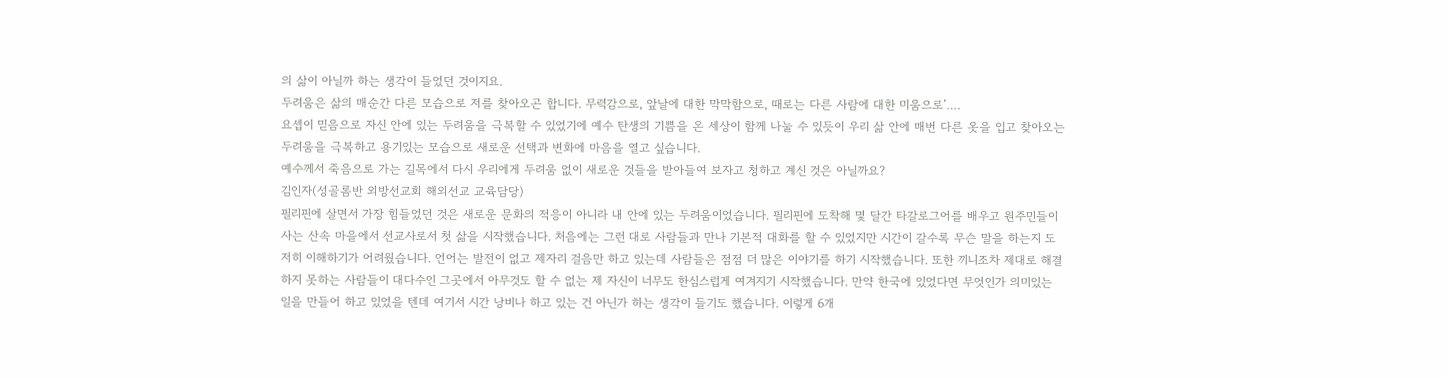의 삶이 아닐까 하는 생각이 들었던 것이지요.
두려움은 삶의 매순간 다른 모습으로 저를 찾아오곤 합니다. 무력감으로, 앞날에 대한 막막함으로, 때로는 다른 사람에 대한 미움으로’….
요셉이 믿음으로 자신 안에 있는 두려움을 극복할 수 있었기에 예수 탄생의 기쁨을 온 세상이 함께 나눌 수 있듯이 우리 삶 안에 매번 다른 옷을 입고 찾아오는 두려움을 극복하고 용기있는 모습으로 새로운 선택과 변화에 마음을 열고 싶습니다.
예수께서 죽음으로 가는 길목에서 다시 우리에게 두려움 없이 새로운 것들을 받아들여 보자고 청하고 계신 것은 아닐까요?
김인자(성골롬반 외방선교회 해외선교 교육담당)
필리핀에 살면서 가장 힘들었던 것은 새로운 문화의 적응이 아니라 내 안에 있는 두려움이었습니다. 필리핀에 도착해 몇 달간 타갈로그어를 배우고 원주민들이 사는 산속 마을에서 선교사로서 첫 삶을 시작했습니다. 처음에는 그런 대로 사람들과 만나 기본적 대화를 할 수 있었지만 시간이 갈수록 무슨 말을 하는지 도저히 이해하기가 어려웠습니다. 언어는 발전이 없고 제자리 걸음만 하고 있는데 사람들은 점점 더 많은 이야기를 하기 시작했습니다. 또한 끼니조차 제대로 해결하지 못하는 사람들이 대다수인 그곳에서 아무것도 할 수 없는 제 자신이 너무도 한심스럽게 여겨지기 시작했습니다. 만약 한국에 있었다면 무엇인가 의미있는 일을 만들어 하고 있었을 텐데 여기서 시간 낭비나 하고 있는 건 아닌가 하는 생각이 들기도 했습니다. 이렇게 6개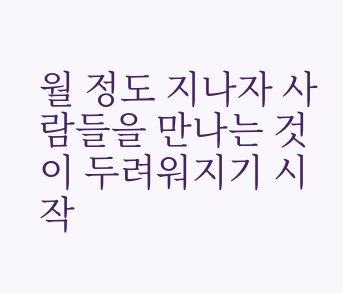월 정도 지나자 사람들을 만나는 것이 두려워지기 시작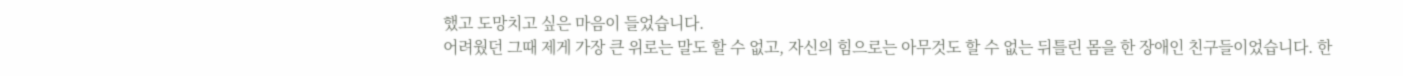했고 도망치고 싶은 마음이 들었습니다.
어려웠던 그때 제게 가장 큰 위로는 말도 할 수 없고, 자신의 힘으로는 아무것도 할 수 없는 뒤틀린 몸을 한 장애인 친구들이었습니다. 한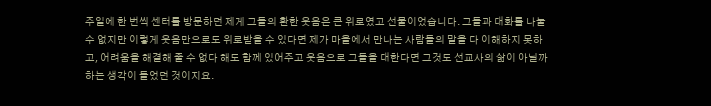주일에 한 번씩 센터를 방문하던 제게 그들의 환한 웃음은 큰 위로였고 선물이었습니다. 그들과 대화를 나눌 수 없지만 이렇게 웃음만으로도 위로받을 수 있다면 제가 마을에서 만나는 사람들의 말을 다 이해하지 못하고, 어려움을 해결해 줄 수 없다 해도 함께 있어주고 웃음으로 그들을 대한다면 그것도 선교사의 삶이 아닐까 하는 생각이 들었던 것이지요.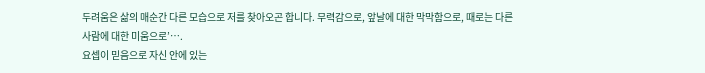두려움은 삶의 매순간 다른 모습으로 저를 찾아오곤 합니다. 무력감으로, 앞날에 대한 막막함으로, 때로는 다른 사람에 대한 미움으로’….
요셉이 믿음으로 자신 안에 있는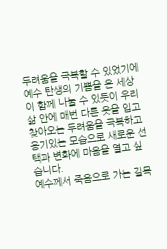두려움을 극복할 수 있었기에 예수 탄생의 기쁨을 온 세상이 함께 나눌 수 있듯이 우리 삶 안에 매번 다른 옷을 입고 찾아오는 두려움을 극복하고 용기있는 모습으로 새로운 선택과 변화에 마음을 열고 싶습니다.
예수께서 죽음으로 가는 길목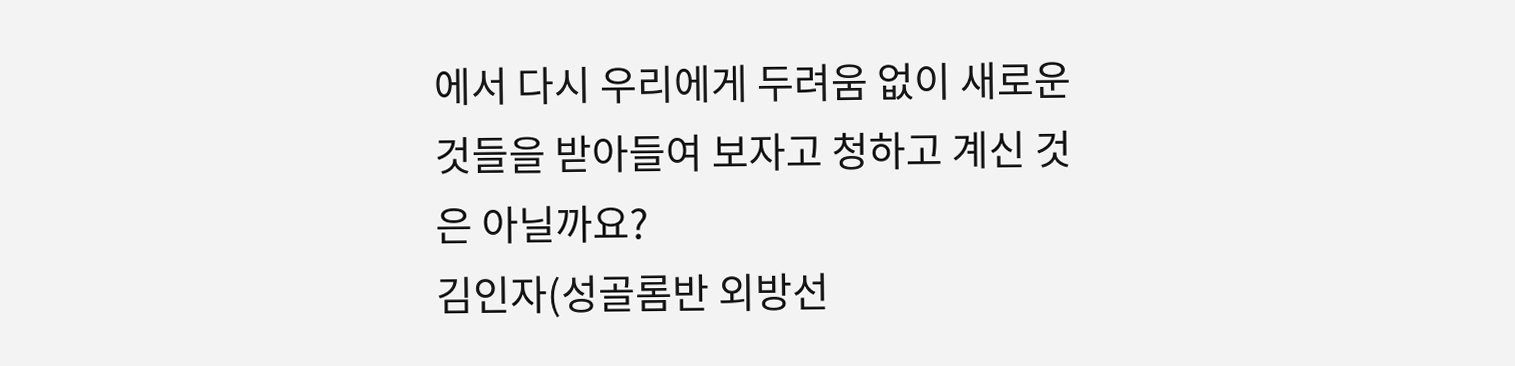에서 다시 우리에게 두려움 없이 새로운 것들을 받아들여 보자고 청하고 계신 것은 아닐까요?
김인자(성골롬반 외방선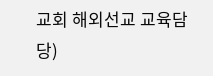교회 해외선교 교육담당)